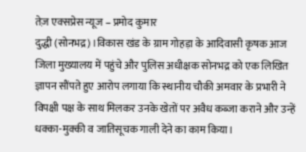तेज़ एक्सप्रेस न्यूज – प्रमोद कुमार
दुद्धी (सोनभद्र)।विकास खंड के ग्राम गोहड़ा के आदिवासी कृषक आज जिला मुख्यालय में पहुंचे और पुलिस अधीक्षक सोनभद्र को एक लिखित ज्ञापन सौंपते हुए आरोप लगाया कि स्थानीय चौकी अमवार के प्रभारी ने विपक्षी पक्ष के साथ मिलकर उनके खेतों पर अवैध कब्जा कराने और उन्हें धक्का-मुक्की व जातिसूचक गाली देने का काम किया।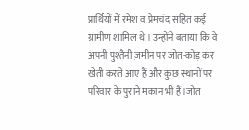प्रार्थियों में रमेश व प्रेमचंद सहित कई ग्रामीण शामिल थे। उन्होंने बताया कि वे अपनी पुश्तैनी ज़मीन पर जोत-कोड़ कर खेती करते आए हैं और कुछ स्थानों पर परिवार के पुराने मकान भी हैं।जोत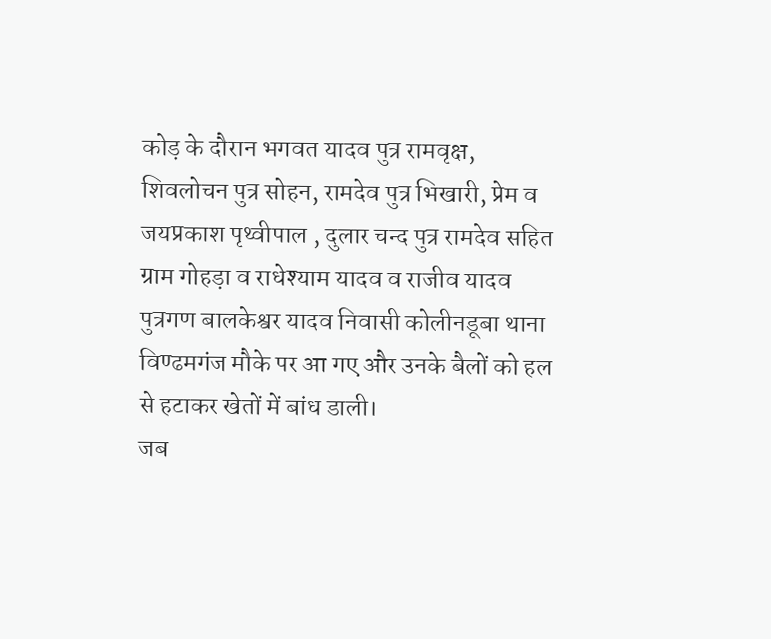कोड़ के दौरान भगवत यादव पुत्र रामवृक्ष, शिवलोचन पुत्र सोहन, रामदेव पुत्र भिखारी, प्रेम व जयप्रकाश पृथ्वीपाल , दुलार चन्द पुत्र रामदेव सहित ग्राम गोहड़ा व राधेश्याम यादव व राजीव यादव पुत्रगण बालकेश्वर यादव निवासी कोलीनडूबा थाना विण्ढमगंज मौके पर आ गए और उनके बैलों को हल से हटाकर खेतों में बांध डाली।
जब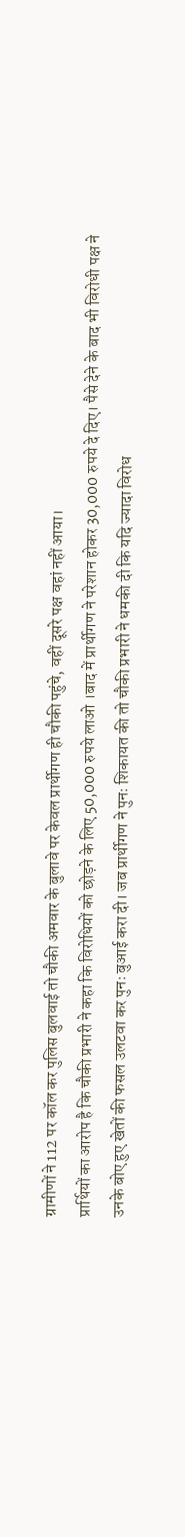ग्रामीणों ने 112 पर कॉल कर पुलिस बुलवाई तो चौकी अमवार के बुलावे पर केवल प्रार्थीगण ही चौकी पहुंचे, वहीं दूसरे पक्ष वहां नहीं आया।
प्रार्थियों का आरोप है कि चौकी प्रभारी ने कहा कि विरोधियों को छोड़ने के लिए 50,000 रुपये लाओ ।बाद में प्रार्थीगण ने परेशान होकर 30,000 रुपये दे दिए। पैसे देने के बाद भी विरोधी पक्ष ने उनके बोए हुए खेतों की फसल उलटवा कर पुनः बुआई करा दी। जब प्रार्थीगण ने पुनः शिकायत की तो चौकी प्रभारी ने धमकी दी कि यदि ज्यादा विरोध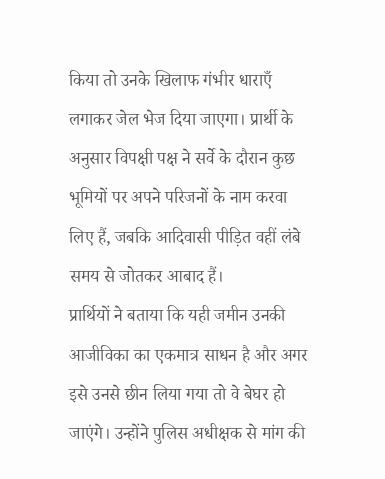किया तो उनके खिलाफ गंभीर धाराएँ लगाकर जेल भेज दिया जाएगा। प्रार्थी के अनुसार विपक्षी पक्ष ने सर्वे के दौरान कुछ भूमियों पर अपने परिजनों के नाम करवा लिए हैं, जबकि आदिवासी पीड़ित वहीं लंबे समय से जोतकर आबाद हैं।
प्रार्थियों ने बताया कि यही जमीन उनकी आजीविका का एकमात्र साधन है और अगर इसे उनसे छीन लिया गया तो वे बेघर हो जाएंगे। उन्होंने पुलिस अधीक्षक से मांग की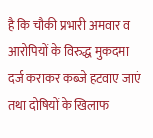है कि चौकी प्रभारी अमवार व आरोपियों के विरुद्ध मुकदमा दर्ज कराकर कब्जे हटवाए जाएं तथा दोषियों के खिलाफ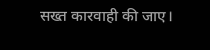सख्त कारवाही की जाए।